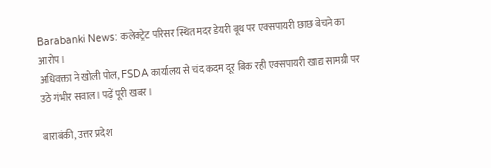Barabanki News: कलेक्ट्रेट परिसर स्थित मदर डेयरी बूथ पर एक्सपायरी छाछ बेचने का आरोप।
अधिवक्ता ने खोली पोल, FSDA कार्यालय से चंद कदम दूर बिक रही एक्सपायरी खाद्य सामग्री पर उठे गंभीर सवाल। पढ़ें पूरी खबर।

बाराबंकी, उत्तर प्रदेश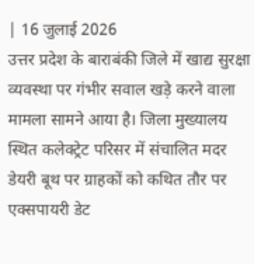| 16 जुलाई 2026
उत्तर प्रदेश के बाराबंकी जिले में खाद्य सुरक्षा व्यवस्था पर गंभीर सवाल खड़े करने वाला मामला सामने आया है। जिला मुख्यालय स्थित कलेक्ट्रेट परिसर में संचालित मदर डेयरी बूथ पर ग्राहकों को कथित तौर पर एक्सपायरी डेट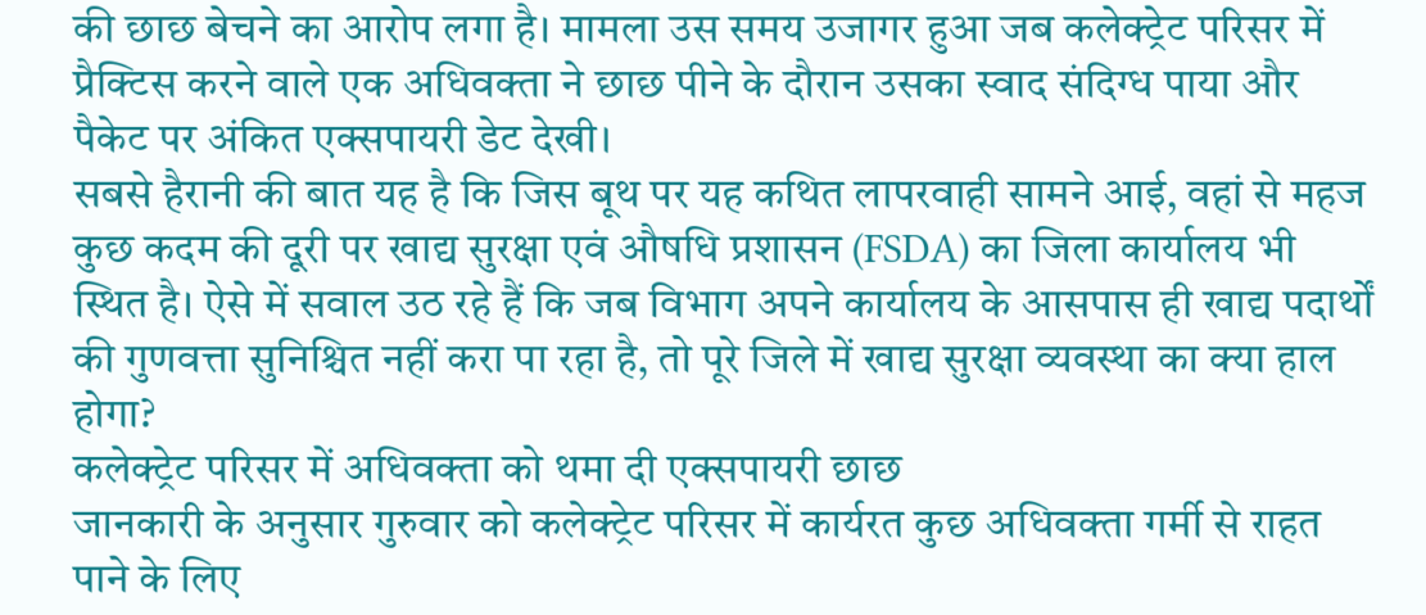की छाछ बेचने का आरोप लगा है। मामला उस समय उजागर हुआ जब कलेक्ट्रेट परिसर में प्रैक्टिस करने वाले एक अधिवक्ता ने छाछ पीने के दौरान उसका स्वाद संदिग्ध पाया और पैकेट पर अंकित एक्सपायरी डेट देखी।
सबसे हैरानी की बात यह है कि जिस बूथ पर यह कथित लापरवाही सामने आई, वहां से महज कुछ कदम की दूरी पर खाद्य सुरक्षा एवं औषधि प्रशासन (FSDA) का जिला कार्यालय भी स्थित है। ऐसे में सवाल उठ रहे हैं कि जब विभाग अपने कार्यालय के आसपास ही खाद्य पदार्थों की गुणवत्ता सुनिश्चित नहीं करा पा रहा है, तो पूरे जिले में खाद्य सुरक्षा व्यवस्था का क्या हाल होगा?
कलेक्ट्रेट परिसर में अधिवक्ता को थमा दी एक्सपायरी छाछ
जानकारी के अनुसार गुरुवार को कलेक्ट्रेट परिसर में कार्यरत कुछ अधिवक्ता गर्मी से राहत पाने के लिए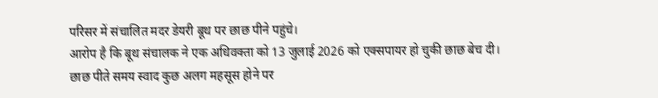परिसर में संचालित मदर डेयरी बूथ पर छाछ पीने पहुंचे।
आरोप है कि बूथ संचालक ने एक अधिवक्ता को 13 जुलाई 2026 को एक्सपायर हो चुकी छाछ बेच दी।
छाछ पीते समय स्वाद कुछ अलग महसूस होने पर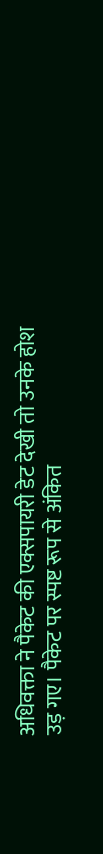अधिवक्ता ने पैकेट की एक्सपायरी डेट देखी तो उनके होश उड़ गए। पैकेट पर स्पष्ट रूप से अंकित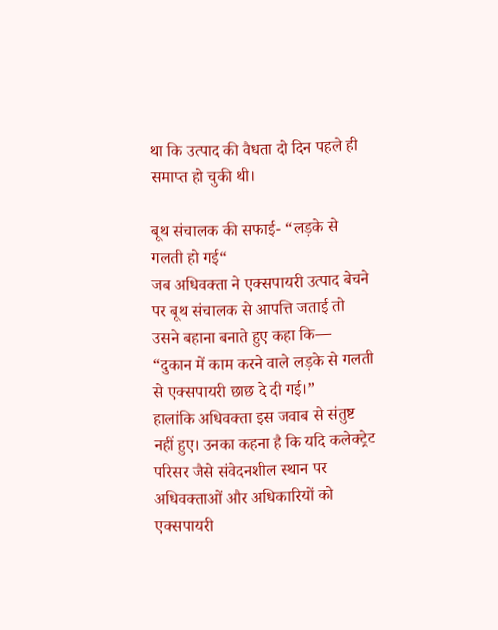था कि उत्पाद की वैधता दो दिन पहले ही समाप्त हो चुकी थी।

बूथ संचालक की सफाई- “लड़के से गलती हो गई“
जब अधिवक्ता ने एक्सपायरी उत्पाद बेचने पर बूथ संचालक से आपत्ति जताई तो उसने बहाना बनाते हुए कहा कि—
“दुकान में काम करने वाले लड़के से गलती से एक्सपायरी छाछ दे दी गई।”
हालांकि अधिवक्ता इस जवाब से संतुष्ट नहीं हुए। उनका कहना है कि यदि कलेक्ट्रेट परिसर जैसे संवेदनशील स्थान पर अधिवक्ताओं और अधिकारियों को एक्सपायरी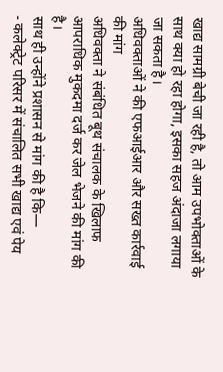खाद्य सामग्री बेची जा रही है, तो आम उपभोक्ताओं के साथ क्या हो रहा होगा, इसका सहज अंदाजा लगाया जा सकता है।
अधिवक्ताओं ने की एफआईआर और सख्त कार्रवाई की मांग
अधिवक्ता ने संबंधित बूथ संचालक के खिलाफ आपराधिक मुकदमा दर्ज कर जेल भेजने की मांग की है।
साथ ही उन्होंने प्रशासन से मांग की है कि—
- कलेक्ट्रेट परिसर में संचालित सभी खाद्य एवं पेय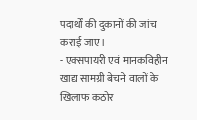पदार्थों की दुकानों की जांच कराई जाए।
- एक्सपायरी एवं मानकविहीन खाद्य सामग्री बेचने वालों के खिलाफ कठोर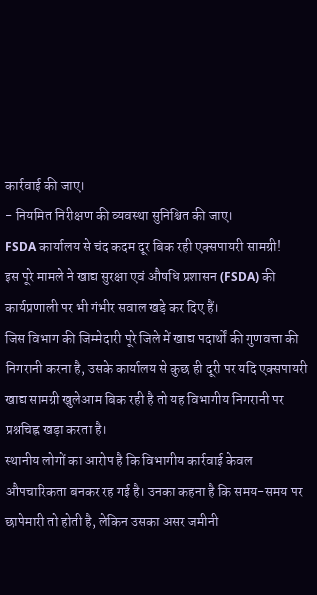कार्रवाई की जाए।
- नियमित निरीक्षण की व्यवस्था सुनिश्चित की जाए।
FSDA कार्यालय से चंद कदम दूर बिक रही एक्सपायरी सामग्री!
इस पूरे मामले ने खाद्य सुरक्षा एवं औषधि प्रशासन (FSDA) की कार्यप्रणाली पर भी गंभीर सवाल खड़े कर दिए हैं।
जिस विभाग की जिम्मेदारी पूरे जिले में खाद्य पदार्थों की गुणवत्ता की निगरानी करना है, उसके कार्यालय से कुछ ही दूरी पर यदि एक्सपायरी खाद्य सामग्री खुलेआम बिक रही है तो यह विभागीय निगरानी पर प्रश्नचिह्न खड़ा करता है।
स्थानीय लोगों का आरोप है कि विभागीय कार्रवाई केवल औपचारिकता बनकर रह गई है। उनका कहना है कि समय-समय पर छापेमारी तो होती है, लेकिन उसका असर जमीनी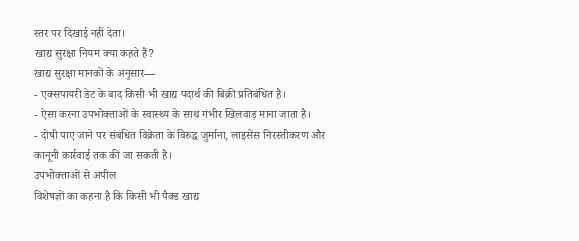स्तर पर दिखाई नहीं देता।
खाद्य सुरक्षा नियम क्या कहते हैं?
खाद्य सुरक्षा मानकों के अनुसार—
- एक्सपायरी डेट के बाद किसी भी खाद्य पदार्थ की बिक्री प्रतिबंधित है।
- ऐसा करना उपभोक्ताओं के स्वास्थ्य के साथ गंभीर खिलवाड़ माना जाता है।
- दोषी पाए जाने पर संबंधित विक्रेता के विरुद्ध जुर्माना, लाइसेंस निरस्तीकरण और कानूनी कार्रवाई तक की जा सकती है।
उपभोक्ताओं से अपील
विशेषज्ञों का कहना है कि किसी भी पैक्ड खाद्य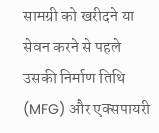सामग्री को खरीदने या सेवन करने से पहले उसकी निर्माण तिथि (MFG) और एक्सपायरी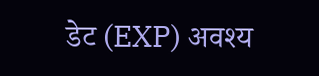डेट (EXP) अवश्य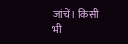जांचें। किसी भी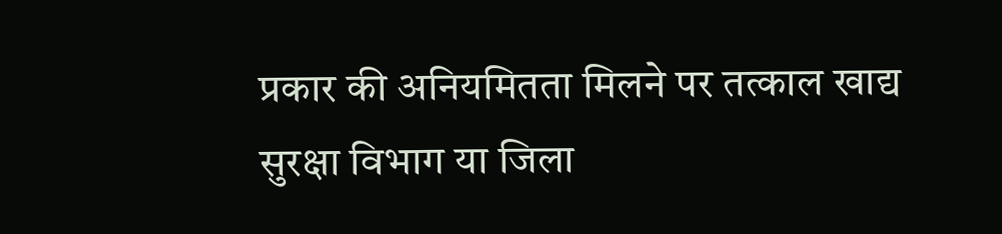प्रकार की अनियमितता मिलने पर तत्काल खाद्य सुरक्षा विभाग या जिला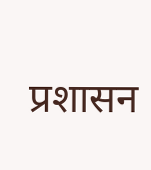प्रशासन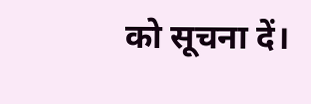को सूचना दें।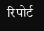रिपोर्ट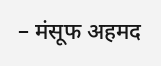– मंसूफ अहमद